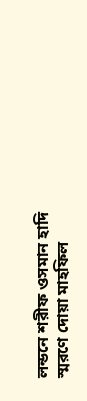লন্ডনে শরীফ ওসমান হাদি স্মরণে দোয়া মাহফিল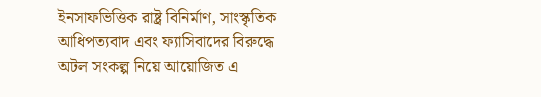ইনসাফভিত্তিক রাষ্ট্র বিনির্মাণ, সাংস্কৃতিক আধিপত্যবাদ এবং ফ্যাসিবাদের বিরুদ্ধে অটল সংকল্প নিয়ে আয়োজিত এ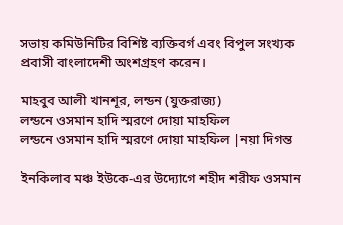সভায় কমিউনিটির বিশিষ্ট ব্যক্তিবর্গ এবং বিপুল সংখ্যক প্রবাসী বাংলাদেশী অংশগ্রহণ করেন।

মাহবুব আলী খানশূর, লন্ডন (যুক্তরাজ্য)
লন্ডনে ওসমান হাদি স্মরণে দোয়া মাহফিল
লন্ডনে ওসমান হাদি স্মরণে দোয়া মাহফিল |নয়া দিগন্ত

ইনকিলাব মঞ্চ ইউকে-এর উদ্যোগে শহীদ শরীফ ওসমান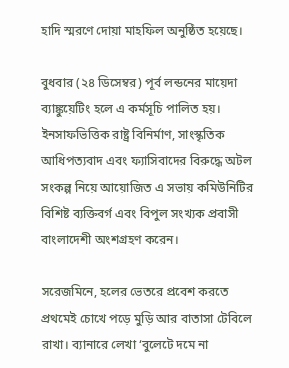হাদি স্মরণে দোয়া মাহফিল অনুষ্ঠিত হয়েছে।

বুধবার (২৪ ডিসেম্বর) পূর্ব লন্ডনের মায়েদা ব্যাঙ্কুয়েটিং হলে এ কর্মসূচি পালিত হয়। ইনসাফভিত্তিক রাষ্ট্র বিনির্মাণ, সাংস্কৃতিক আধিপত্যবাদ এবং ফ্যাসিবাদের বিরুদ্ধে অটল সংকল্প নিয়ে আয়োজিত এ সভায় কমিউনিটির বিশিষ্ট ব্যক্তিবর্গ এবং বিপুল সংখ্যক প্রবাসী বাংলাদেশী অংশগ্রহণ করেন।

সরেজমিনে, হলের ভেতরে প্রবেশ করতে প্রথমেই চোখে পড়ে মুড়ি আর বাতাসা টেবিলে রাখা। ব্যানারে লেখা ‘বুলেটে দমে না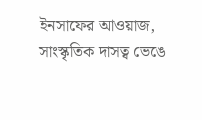ইনসাফের আওয়াজ, সাংস্কৃতিক দাসত্ব ভেঙে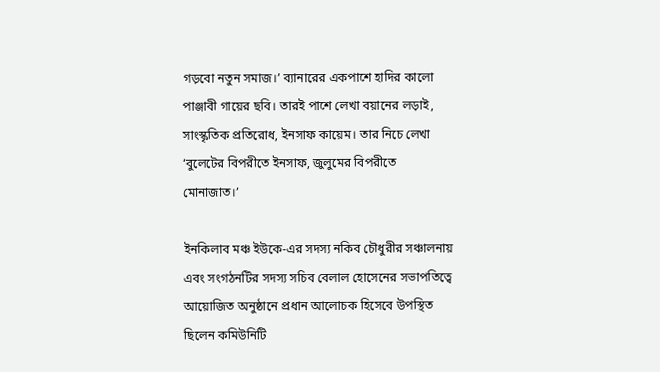গড়বো নতুন সমাজ।’ ব্যানারের একপাশে হাদির কালো পাঞ্জাবী গায়ের ছবি। তারই পাশে লেখা বয়ানের লড়াই, সাংস্কৃতিক প্রতিরোধ, ইনসাফ কায়েম। তার নিচে লেখা ‘বুলেটের বিপরীতে ইনসাফ, জুলুমের বিপরীতে মোনাজাত।’

ইনকিলাব মঞ্চ ইউকে-এর সদস্য নকিব চৌধুরীর সঞ্চালনায় এবং সংগঠনটির সদস্য সচিব বেলাল হোসেনের সভাপতিত্বে আয়োজিত অনুষ্ঠানে প্রধান আলোচক হিসেবে উপস্থিত ছিলেন কমিউনিটি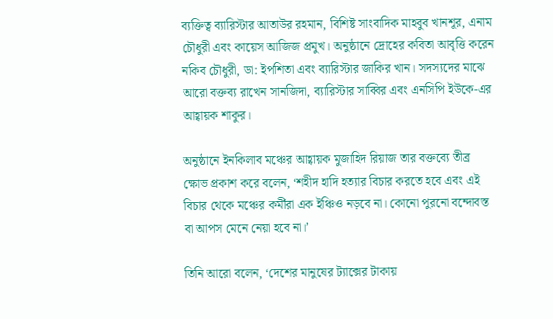ব্যক্তিত্ব ব্যারিস্টার আতাউর রহমান, বিশিষ্ট সাংবাদিক মাহবুব খানশূর, এনাম চৌধুরী এবং কায়েস আজিজ প্রমুখ। অনুষ্ঠানে দ্রোহের কবিতা আবৃত্তি করেন নকিব চৌধুরী, ডা: ইপশিতা এবং ব্যারিস্টার জাকির খান। সদস্যদের মাঝে আরো বক্তব্য রাখেন সানজিদা, ব্যারিস্টার সাব্বির এবং এনসিপি ইউকে-এর আহ্বায়ক শাকুর।

অনুষ্ঠানে ইনকিলাব মঞ্চের আহ্বায়ক মুজাহিদ রিয়াজ তার বক্তব্যে তীব্র ক্ষোভ প্রকাশ করে বলেন, ‘শহীদ হাদি হত্যার বিচার করতে হবে এবং এই বিচার থেকে মঞ্চের কর্মীরা এক ইঞ্চিও নড়বে না। কোনো পুরনো বন্দোবস্ত বা আপস মেনে নেয়া হবে না।’

তিনি আরো বলেন, ‘দেশের মানুষের ট্যাক্সের টাকায়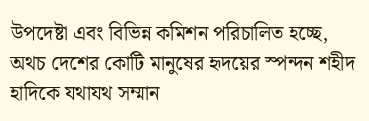উপদেষ্টা এবং বিভিন্ন কমিশন পরিচালিত হচ্ছে, অথচ দেশের কোটি মানুষের হৃদয়ের স্পন্দন শহীদ হাদিকে যথাযথ সম্মান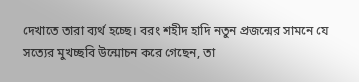দেখাতে তারা ব্যর্থ হচ্ছে। বরং শহীদ হাদি নতুন প্রজন্মের সামনে যে সত্যের মুখচ্ছবি উন্মোচন করে গেছেন, তা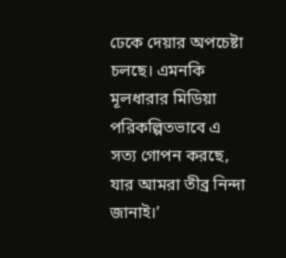ঢেকে দেয়ার অপচেষ্টা চলছে। এমনকি মূলধারার মিডিয়া পরিকল্পিতভাবে এ সত্য গোপন করছে, যার আমরা তীব্র নিন্দা জানাই।’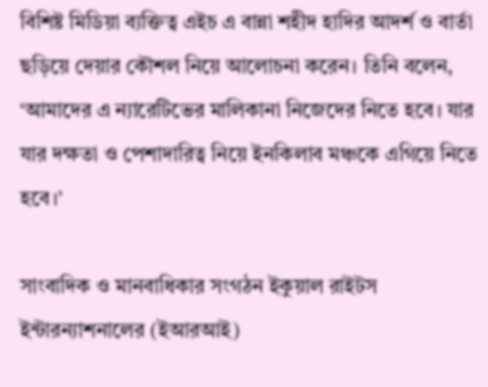বিশিষ্ট মিডিয়া ব্যক্তিত্ব এইচ এ বান্না শহীদ হাদির আদর্শ ও বার্তা ছড়িয়ে দেয়ার কৌশল নিয়ে আলোচনা করেন। তিনি বলেন, ‘আমাদের এ ন্যারেটিভের মালিকানা নিজেদের নিতে হবে। যার যার দক্ষতা ও পেশাদারিত্ব নিয়ে ইনকিলাব মঞ্চকে এগিয়ে নিতে হবে।’

সাংবাদিক ও মানবাধিকার সংগঠন ইকুয়াল রাইটস ইন্টারন্যাশনালের (ইআরআই)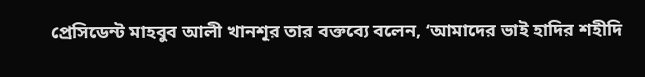প্রেসিডেন্ট মাহবুব আলী খানশূর তার বক্তব্যে বলেন, ‘আমাদের ভাই হাদির শহীদি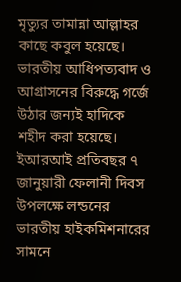মৃত্যুর তামান্না আল্লাহর কাছে কবুল হয়েছে। ভারতীয় আধিপত্যবাদ ও আগ্রাসনের বিরুদ্ধে গর্জে উঠার জন্যই হাদিকে শহীদ করা হয়েছে। ইআরআই প্রতিবছর ৭ জানুয়ারী ফেলানী দিবস উপলক্ষে লন্ডনের ভারতীয় হাইকমিশনারের সামনে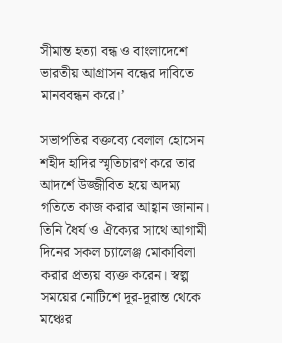সীমান্ত হত্যা বন্ধ ও বাংলাদেশে ভারতীয় আগ্রাসন বন্ধের দাবিতে মানববন্ধন করে।’

সভাপতির বক্তব্যে বেলাল হোসেন শহীদ হাদির স্মৃতিচারণ করে তার আদর্শে উজ্জীবিত হয়ে অদম্য গতিতে কাজ করার আহ্বান জানান। তিনি ধৈর্য ও ঐক্যের সাথে আগামী দিনের সকল চ্যালেঞ্জ মোকাবিলা করার প্রত্যয় ব্যক্ত করেন। স্বল্প সময়ের নোটিশে দূর-দূরান্ত থেকে মঞ্চের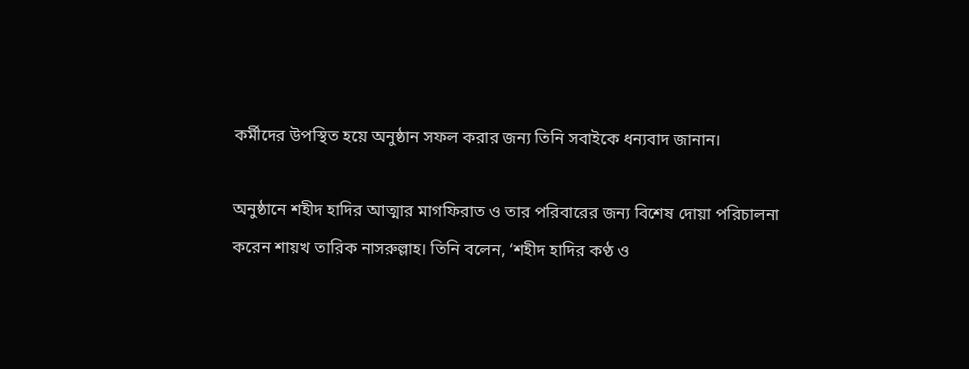কর্মীদের উপস্থিত হয়ে অনুষ্ঠান সফল করার জন্য তিনি সবাইকে ধন্যবাদ জানান।

অনুষ্ঠানে শহীদ হাদির আত্মার মাগফিরাত ও তার পরিবারের জন্য বিশেষ দোয়া পরিচালনা করেন শায়খ তারিক নাসরুল্লাহ। তিনি বলেন, ‘শহীদ হাদির কণ্ঠ ও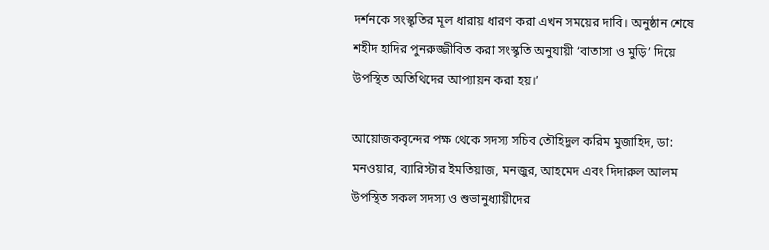দর্শনকে সংস্কৃতির মূল ধারায় ধারণ করা এখন সময়ের দাবি। অনুষ্ঠান শেষে শহীদ হাদির পুনরুজ্জীবিত করা সংস্কৃতি অনুযায়ী ‘বাতাসা ও মুড়ি’ দিয়ে উপস্থিত অতিথিদের আপ্যায়ন করা হয়।’

আয়োজকবৃন্দের পক্ষ থেকে সদস্য সচিব তৌহিদুল করিম মুজাহিদ, ডা: মনওয়ার, ব্যারিস্টার ইমতিয়াজ, মনজুর, আহমেদ এবং দিদারুল আলম উপস্থিত সকল সদস্য ও শুভানুধ্যায়ীদের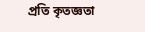প্রতি কৃতজ্ঞতা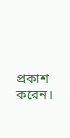প্রকাশ করেন।